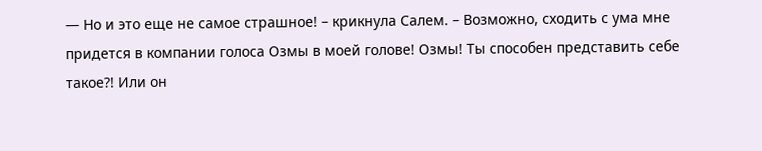— Но и это еще не самое страшное! – крикнула Салем. – Возможно, сходить с ума мне придется в компании голоса Озмы в моей голове! Озмы! Ты способен представить себе такое?! Или он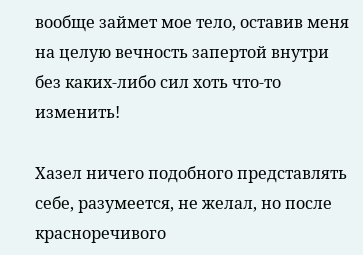вообще займет мое тело, оставив меня на целую вечность запертой внутри без каких-либо сил хоть что-то изменить!

Хазел ничего подобного представлять себе, разумеется, не желал, но после красноречивого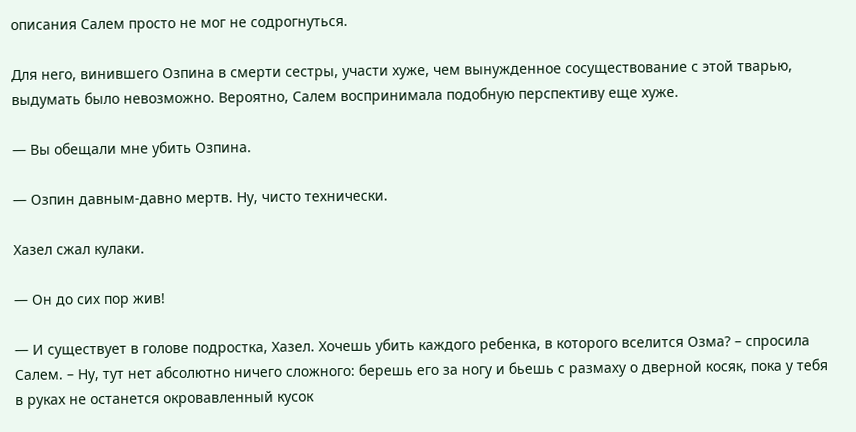описания Салем просто не мог не содрогнуться.

Для него, винившего Озпина в смерти сестры, участи хуже, чем вынужденное сосуществование с этой тварью, выдумать было невозможно. Вероятно, Салем воспринимала подобную перспективу еще хуже.

— Вы обещали мне убить Озпина.

— Озпин давным-давно мертв. Ну, чисто технически.

Хазел сжал кулаки.

— Он до сих пор жив!

— И существует в голове подростка, Хазел. Хочешь убить каждого ребенка, в которого вселится Озма? – спросила Салем. – Ну, тут нет абсолютно ничего сложного: берешь его за ногу и бьешь с размаху о дверной косяк, пока у тебя в руках не останется окровавленный кусок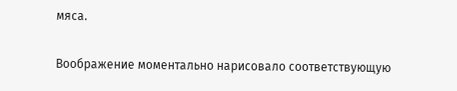мяса.

Воображение моментально нарисовало соответствующую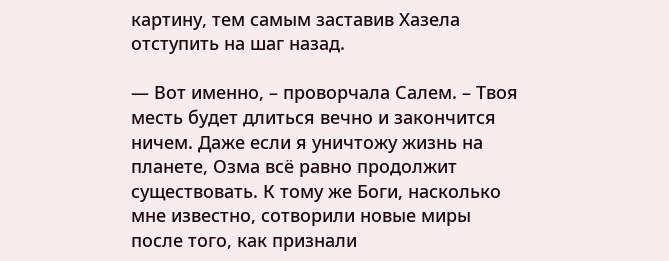картину, тем самым заставив Хазела отступить на шаг назад.

— Вот именно, – проворчала Салем. – Твоя месть будет длиться вечно и закончится ничем. Даже если я уничтожу жизнь на планете, Озма всё равно продолжит существовать. К тому же Боги, насколько мне известно, сотворили новые миры после того, как признали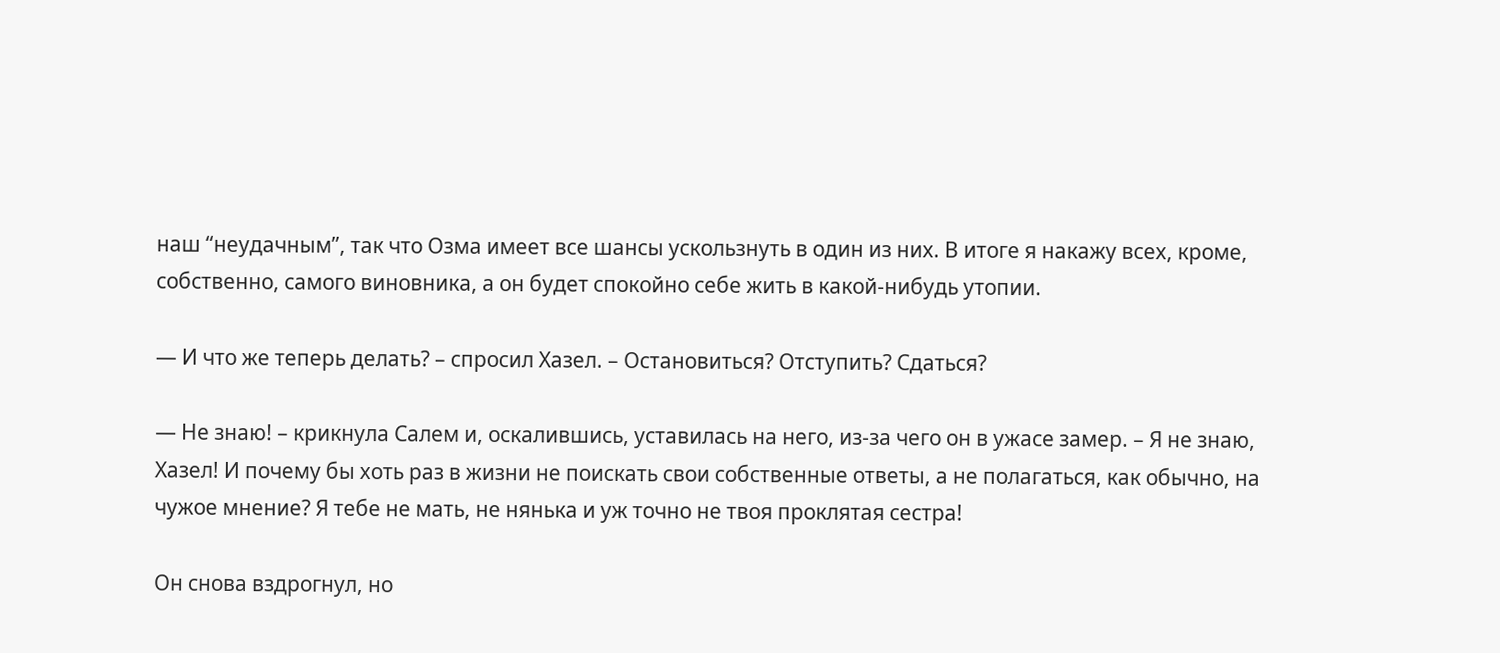наш “неудачным”, так что Озма имеет все шансы ускользнуть в один из них. В итоге я накажу всех, кроме, собственно, самого виновника, а он будет спокойно себе жить в какой-нибудь утопии.

— И что же теперь делать? – спросил Хазел. – Остановиться? Отступить? Сдаться?

— Не знаю! – крикнула Салем и, оскалившись, уставилась на него, из-за чего он в ужасе замер. – Я не знаю, Хазел! И почему бы хоть раз в жизни не поискать свои собственные ответы, а не полагаться, как обычно, на чужое мнение? Я тебе не мать, не нянька и уж точно не твоя проклятая сестра!

Он снова вздрогнул, но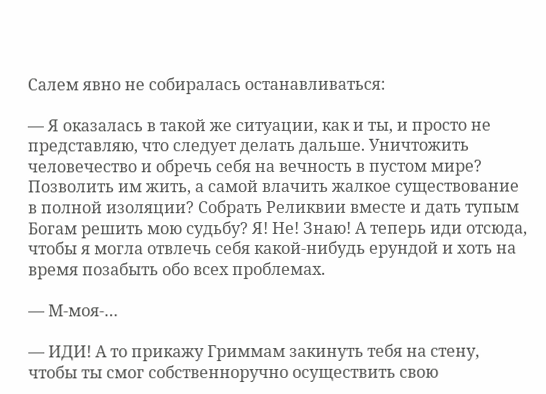Салем явно не собиралась останавливаться:

— Я оказалась в такой же ситуации, как и ты, и просто не представляю, что следует делать дальше. Уничтожить человечество и обречь себя на вечность в пустом мире? Позволить им жить, а самой влачить жалкое существование в полной изоляции? Собрать Реликвии вместе и дать тупым Богам решить мою судьбу? Я! Не! Знаю! А теперь иди отсюда, чтобы я могла отвлечь себя какой-нибудь ерундой и хоть на время позабыть обо всех проблемах.

— М-моя-…

— ИДИ! А то прикажу Гриммам закинуть тебя на стену, чтобы ты смог собственноручно осуществить свою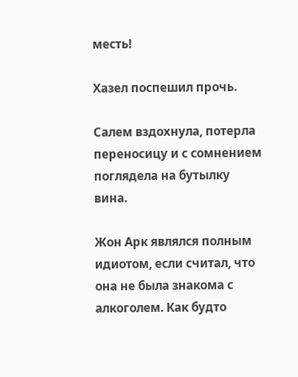месть!

Хазел поспешил прочь.

Салем вздохнула, потерла переносицу и с сомнением поглядела на бутылку вина.

Жон Арк являлся полным идиотом, если считал, что она не была знакома с алкоголем. Как будто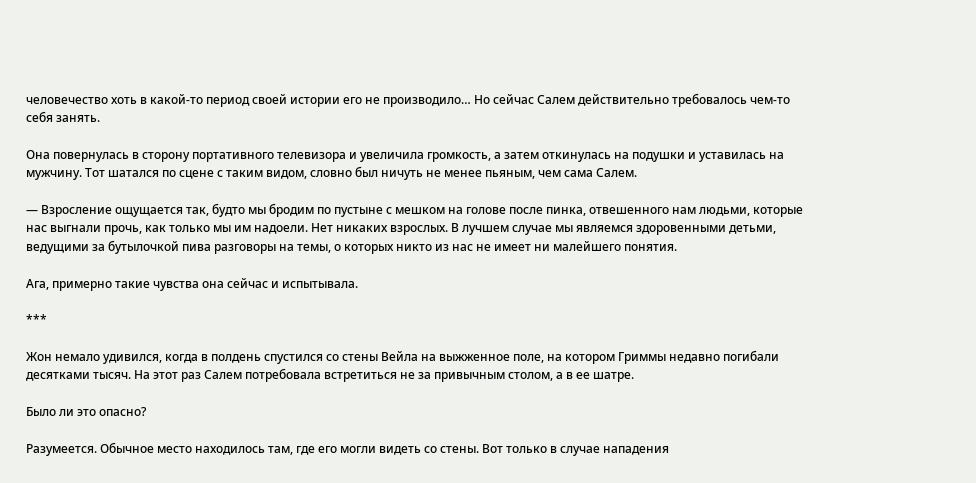человечество хоть в какой-то период своей истории его не производило… Но сейчас Салем действительно требовалось чем-то себя занять.

Она повернулась в сторону портативного телевизора и увеличила громкость, а затем откинулась на подушки и уставилась на мужчину. Тот шатался по сцене с таким видом, словно был ничуть не менее пьяным, чем сама Салем.

— Взросление ощущается так, будто мы бродим по пустыне с мешком на голове после пинка, отвешенного нам людьми, которые нас выгнали прочь, как только мы им надоели. Нет никаких взрослых. В лучшем случае мы являемся здоровенными детьми, ведущими за бутылочкой пива разговоры на темы, о которых никто из нас не имеет ни малейшего понятия.

Ага, примерно такие чувства она сейчас и испытывала.

***

Жон немало удивился, когда в полдень спустился со стены Вейла на выжженное поле, на котором Гриммы недавно погибали десятками тысяч. На этот раз Салем потребовала встретиться не за привычным столом, а в ее шатре.

Было ли это опасно?

Разумеется. Обычное место находилось там, где его могли видеть со стены. Вот только в случае нападения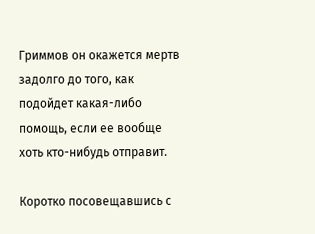Гриммов он окажется мертв задолго до того, как подойдет какая-либо помощь, если ее вообще хоть кто-нибудь отправит.

Коротко посовещавшись с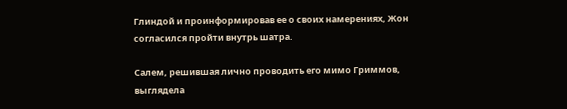Глиндой и проинформировав ее о своих намерениях, Жон согласился пройти внутрь шатра.

Салем, решившая лично проводить его мимо Гриммов, выглядела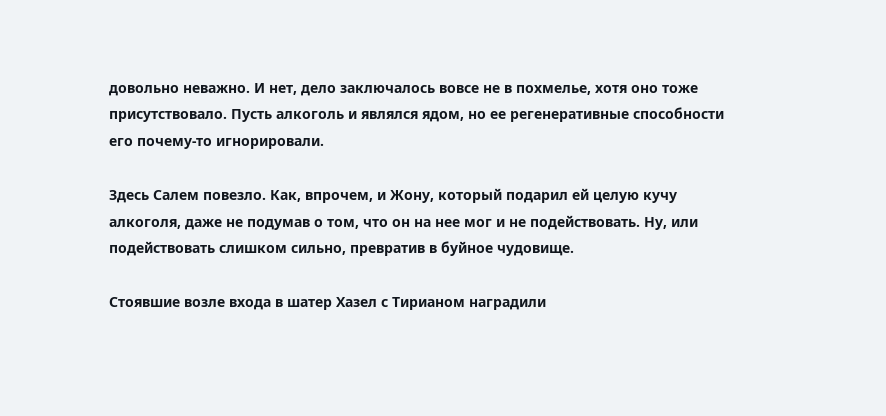довольно неважно. И нет, дело заключалось вовсе не в похмелье, хотя оно тоже присутствовало. Пусть алкоголь и являлся ядом, но ее регенеративные способности его почему-то игнорировали.

Здесь Салем повезло. Как, впрочем, и Жону, который подарил ей целую кучу алкоголя, даже не подумав о том, что он на нее мог и не подействовать. Ну, или подействовать слишком сильно, превратив в буйное чудовище.

Стоявшие возле входа в шатер Хазел с Тирианом наградили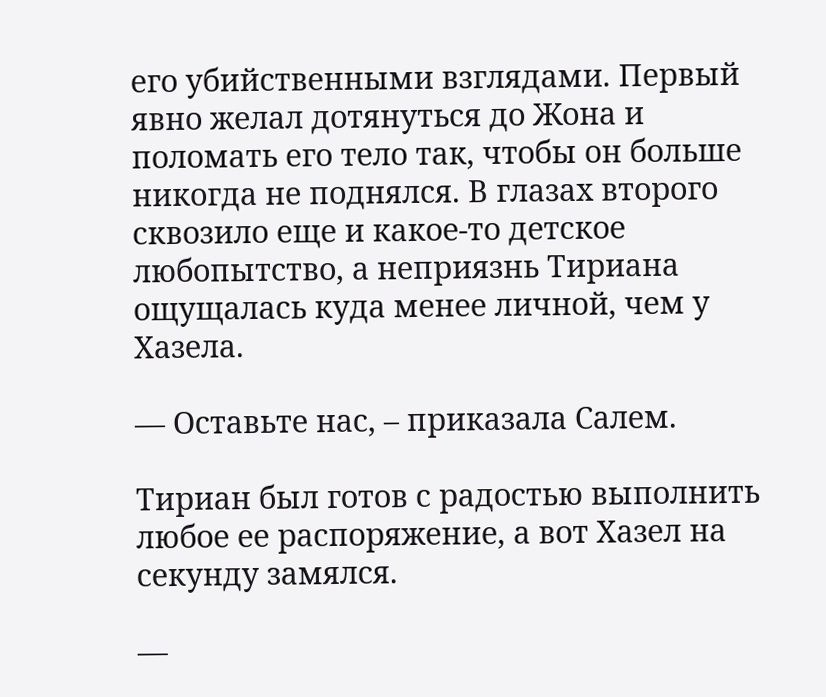его убийственными взглядами. Первый явно желал дотянуться до Жона и поломать его тело так, чтобы он больше никогда не поднялся. В глазах второго сквозило еще и какое-то детское любопытство, а неприязнь Тириана ощущалась куда менее личной, чем у Хазела.

— Оставьте нас, – приказала Салем.

Тириан был готов с радостью выполнить любое ее распоряжение, а вот Хазел на секунду замялся.

—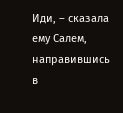Иди, – сказала ему Салем, направившись в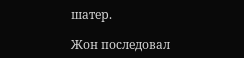шатер.

Жон последовал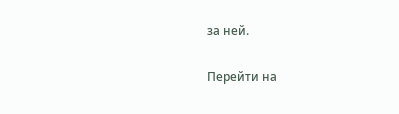за ней.

Перейти на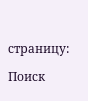страницу:

Поиск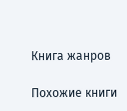Книга жанров

Похожие книги